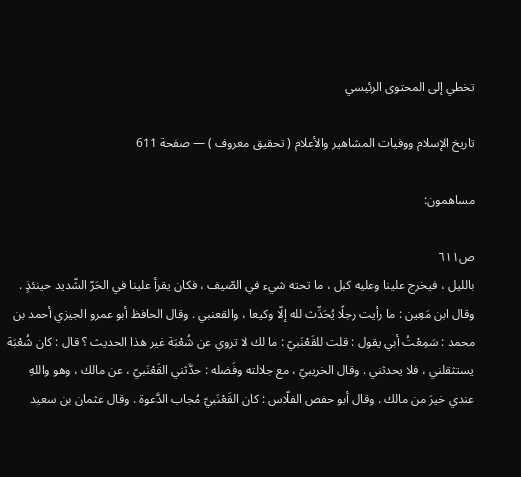تخطي إلى المحتوى الرئيسي

تاريخ الإسلام ووفيات المشاهير والأعلام ( تحقيق معروف ) — صفحة 611

مساهمون:

ص٦١١
بالليل ، فيخرج علينا وعليه كبل ، ما تحته شيء في الصّيف ، فكان يقرأ علينا في الحَرّ الشّديد حينئذٍ . وقال ابن مَعِين : ما رأيت رجلًا يُحَدِّث لله إلّا وكيعا ، والقعنبي . وقال الحافظ أبو عمرو الجيزي أحمد بن محمد : سَمِعْتُ أبي يقول : قلت للقَعْنَبيّ : ما لك لا تروي عن شُعْبَة غير هذا الحديث ؟ قال : كان شُعْبَة يستثقلني ، فلا يحدثني . وقال الخريبيّ ، مع جلالته وفَضله : حدَّثني القَعْنَبيّ ، عن مالك ، وهو واللهِ عندي خيرَ من مالك . وقال أبو حفص الفلّاس : كان القَعْنَبيّ مُجاب الدَّعوة . وقال عثمان بن سعيد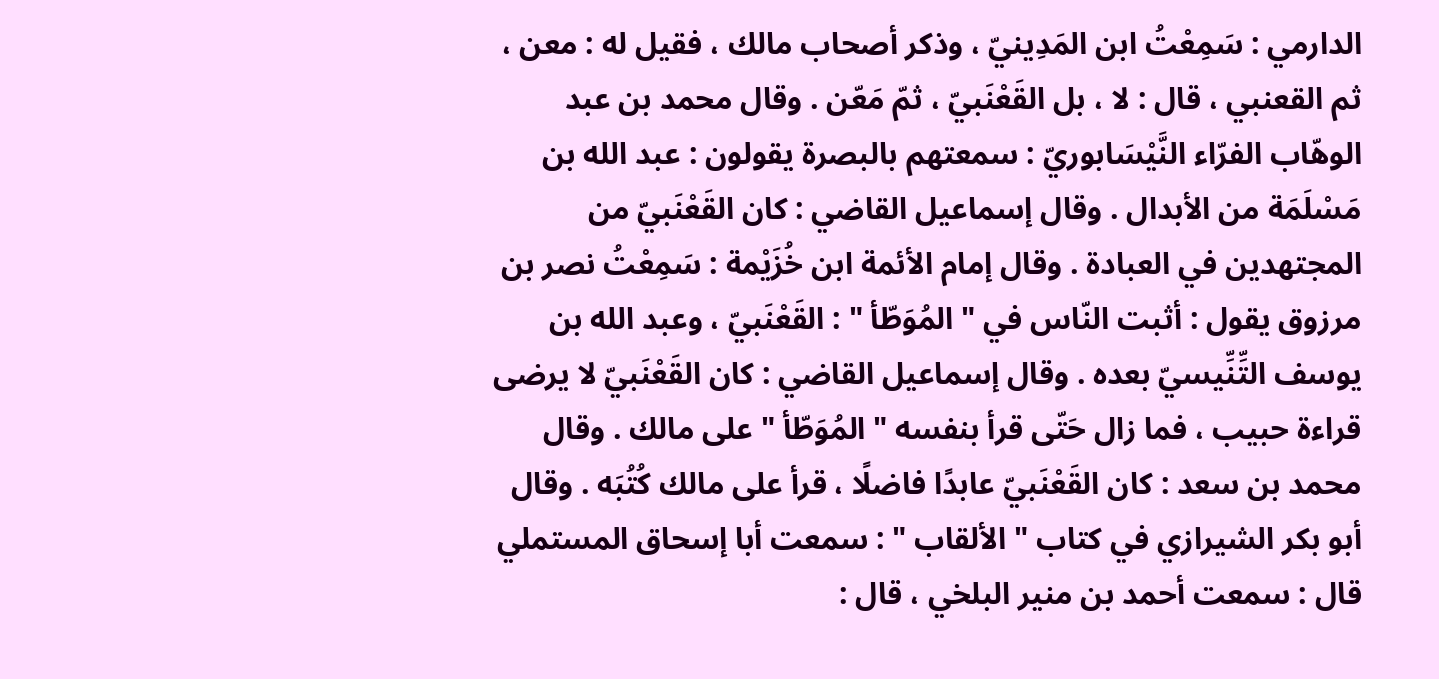الدارمي : سَمِعْتُ ابن المَدِينيّ ، وذكر أصحاب مالك ، فقيل له : معن ، ثم القعنبي ، قال : لا ، بل القَعْنَبيّ ، ثمّ مَعّن . وقال محمد بن عبد الوهّاب الفرّاء النَّيْسَابوريّ : سمعتهم بالبصرة يقولون : عبد الله بن مَسْلَمَة من الأبدال . وقال إسماعيل القاضي : كان القَعْنَبيّ من المجتهدين في العبادة . وقال إمام الأئمة ابن خُزَيْمة : سَمِعْتُ نصر بن مرزوق يقول : أثبت النّاس في " المُوَطّأ " : القَعْنَبيّ ، وعبد الله بن يوسف التِّنِّيسيّ بعده . وقال إسماعيل القاضي : كان القَعْنَبيّ لا يرضى قراءة حبيب ، فما زال حَتّى قرأ بنفسه " المُوَطّأ " على مالك . وقال محمد بن سعد : كان القَعْنَبيّ عابدًا فاضلًا ، قرأ على مالك كُتُبَه . وقال أبو بكر الشيرازي في كتاب " الألقاب " : سمعت أبا إسحاق المستملي قال : سمعت أحمد بن منير البلخي ، قال :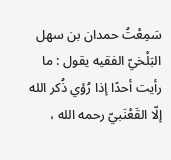سَمِعْتُ حمدان بن سهل البَلْخيّ الفقيه يقول : ما رأيت أحدًا إذا رُؤي ذُكر الله إلّا القَعْنَبيّ رحمه الله ،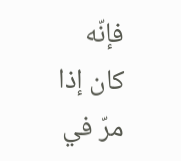فإنّه كان إذا مرّ في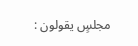مجلسٍ يقولون :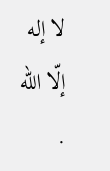لا إله إلّا الله .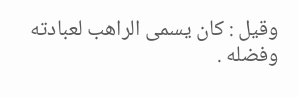وقيل : كان يسمى الراهب لعبادته وفضله .